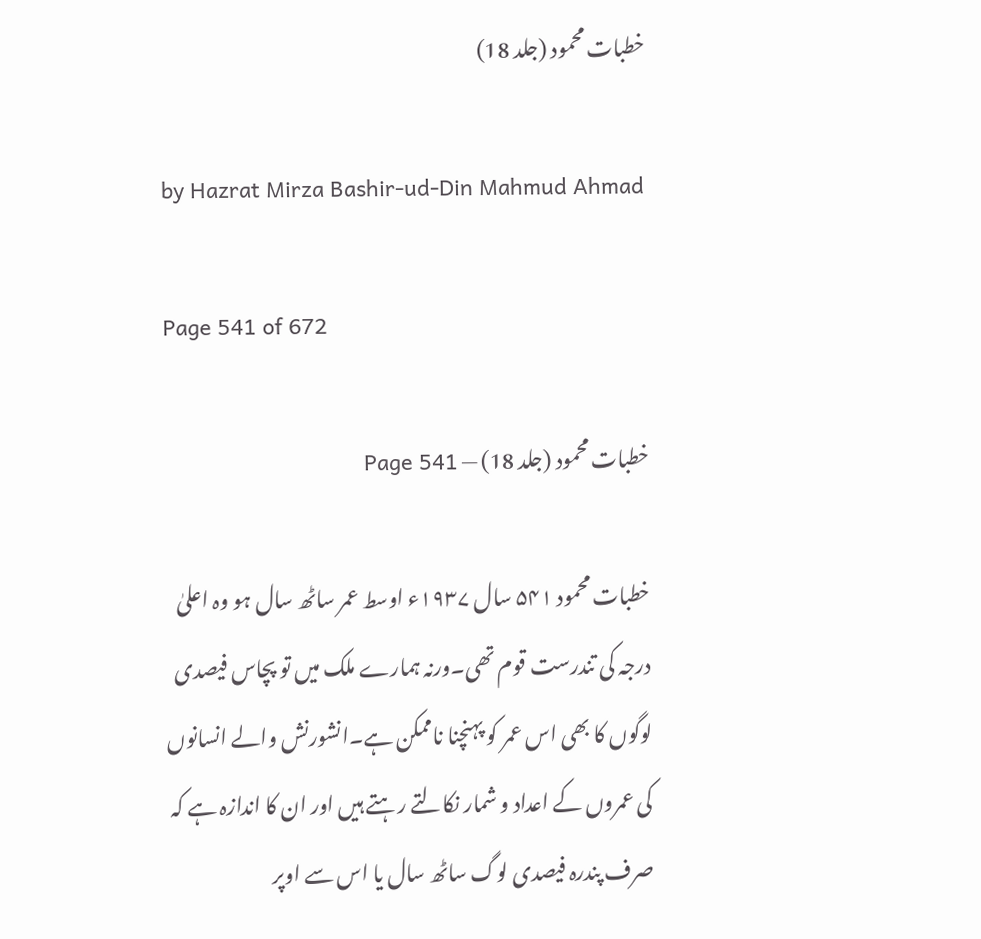خطبات محمود (جلد 18)

by Hazrat Mirza Bashir-ud-Din Mahmud Ahmad

Page 541 of 672

خطبات محمود (جلد 18) — Page 541

خطبات محمود ۵۴۱ سال ۱۹۳۷ء اوسط عمر ساٹھ سال ہو وہ اعلیٰ درجہ کی تندرست قوم تھی۔ورنہ ہمارے ملک میں تو پچاس فیصدی لوگوں کا بھی اس عمر کو پہنچنا ناممکن ہے۔انشورنش والے انسانوں کی عمروں کے اعداد و شمار نکالتے رہتے ہیں اور ان کا اندازہ ہے کہ صرف پندرہ فیصدی لوگ ساٹھ سال یا اس سے اوپر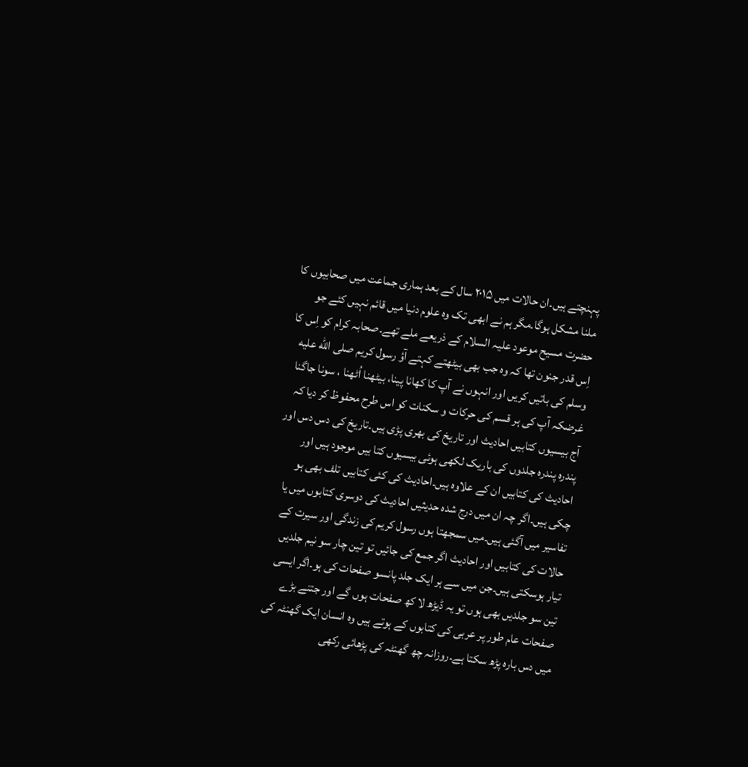پہنچتے ہیں۔ان حالات میں ۲۰۱۵ سال کے بعد ہماری جماعت میں صحابیوں کا ملنا مشکل ہوگا۔مگر ہم نے ابھی تک وہ علوم دنیا میں قائم نہیں کئے جو حضرت مسیح موعود علیہ السلام کے ذریعے ملے تھے۔صحابہ کرام کو اِس کا اِس قدر جنون تھا کہ وہ جب بھی بیٹھتے کہتے آؤ رسول کریم صلى الله عليه وسلم کی باتیں کریں اور انہوں نے آپ کا کھانا پینا، بیٹھنا اُٹھنا ، سونا جاگنا غرضکہ آپ کی ہر قسم کی حرکات و سکنات کو اس طرح محفوظ کر دیا کہ آج بیسیوں کتابیں احادیث اور تاریخ کی بھری پڑی ہیں۔تاریخ کی دس دس اور پندرہ پندرہ جلدوں کی باریک لکھی ہوئی بیسیوں کتا بیں موجود ہیں اور احادیث کی کتابیں ان کے علاوہ ہیں۔احادیث کی کئی کتابیں تلف بھی ہو چکی ہیں۔اگر چہ ان میں درج شدہ حدیثیں احادیث کی دوسری کتابوں میں یا تفاسیر میں آگئی ہیں۔میں سمجھتا ہوں رسول کریم کی زندگی اور سیرت کے حالات کی کتابیں اور احادیث اگر جمع کی جائیں تو تین چار سو نیم جلدیں تیار ہوسکتی ہیں۔جن میں سے ہر ایک جلد پانسو صفحات کی ہو۔اگر ایسی تین سو جلدیں بھی ہوں تو یہ ڈیڑھ لا کھ صفحات ہوں گے اور جتنے بڑے صفحات عام طور پر عربی کی کتابوں کے ہوتے ہیں وہ انسان ایک گھنٹہ کی میں دس بارہ پڑھ سکتا ہے۔روزانہ چھ گھنٹہ کی پڑھائی رکھی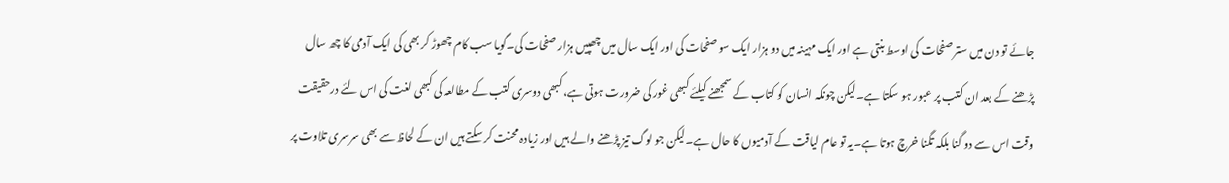جائے تو دن میں ستر صفحات کی اوسط بنتی ہے اور ایک مہینہ میں دو ہزار ایک سو صفحات کی اور ایک سال میں چھپیں ہزار صفحات کی۔گویا سب کام چھوڑ کر بھی کی ایک آدمی کا چھ سال پڑھنے کے بعد ان کتب پر عبور ہو سکتا ہے۔لیکن چونکہ انسان کو کتاب کے سمجھنے کیلئے کبھی غور کی ضرورت ہوتی ہے، کبھی دوسری کتب کے مطالعہ کی کبھی لغت کی اس لئے درحقیقت وقت اس سے دو گنا بلکہ تگنا خرچ ہوتا ہے۔یہ تو عام لیاقت کے آدمیوں کا حال ہے۔لیکن جو لوگ تیز پڑھنے والے ہیں اور زیادہ محنت کر سکتے ہیں ان کے لحاظ سے بھی سرسری تلاوت پر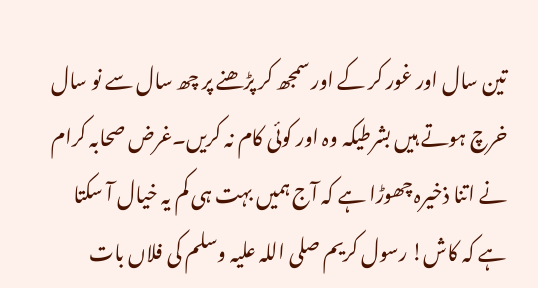تین سال اور غور کر کے اور سمجھ کر پڑھنے پر چھ سال سے نو سال خرچ ہوتے ہیں بشرطیکہ وہ اور کوئی کام نہ کریں۔غرض صحابہ کرام نے اتنا ذخیرہ چھوڑا ہے کہ آج ہمیں بہت ہی کم یہ خیال آ سکتا ہے کہ کاش! رسول کریم صلی اللہ علیہ وسلم کی فلاں بات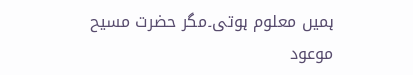ہمیں معلوم ہوتی۔مگر حضرت مسیح موعود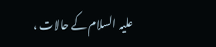علیہ السلام کے حالات ،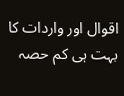اقوال اور واردات کا بہت ہی کم حصہ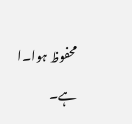محفوظ ہوا۔ا ہے۔